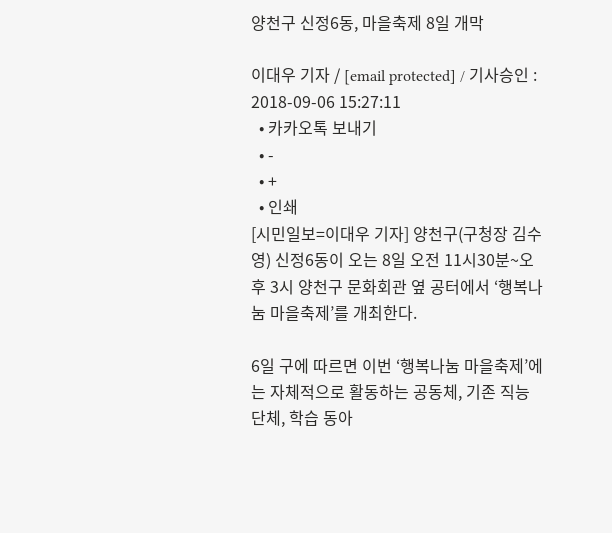양천구 신정6동, 마을축제 8일 개막

이대우 기자 / [email protected] / 기사승인 : 2018-09-06 15:27:11
  • 카카오톡 보내기
  • -
  • +
  • 인쇄
[시민일보=이대우 기자] 양천구(구청장 김수영) 신정6동이 오는 8일 오전 11시30분~오후 3시 양천구 문화회관 옆 공터에서 ‘행복나눔 마을축제’를 개최한다.

6일 구에 따르면 이번 ‘행복나눔 마을축제’에는 자체적으로 활동하는 공동체, 기존 직능단체, 학습 동아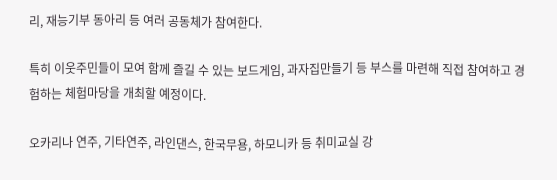리, 재능기부 동아리 등 여러 공동체가 참여한다.

특히 이웃주민들이 모여 함께 즐길 수 있는 보드게임, 과자집만들기 등 부스를 마련해 직접 참여하고 경험하는 체험마당을 개최할 예정이다.

오카리나 연주, 기타연주, 라인댄스, 한국무용, 하모니카 등 취미교실 강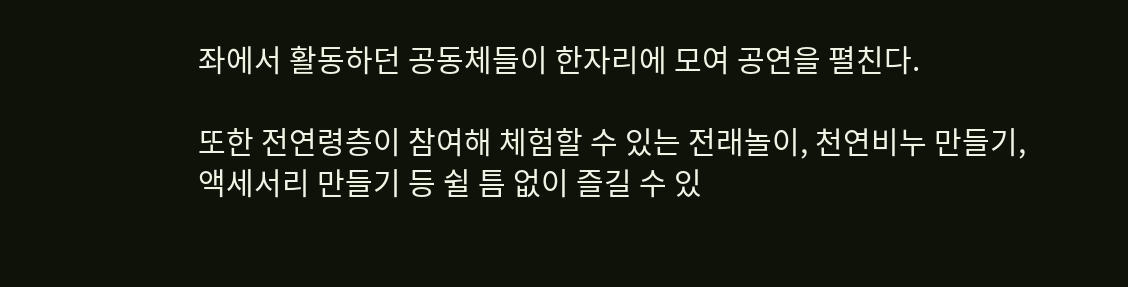좌에서 활동하던 공동체들이 한자리에 모여 공연을 펼친다.

또한 전연령층이 참여해 체험할 수 있는 전래놀이, 천연비누 만들기, 액세서리 만들기 등 쉴 틈 없이 즐길 수 있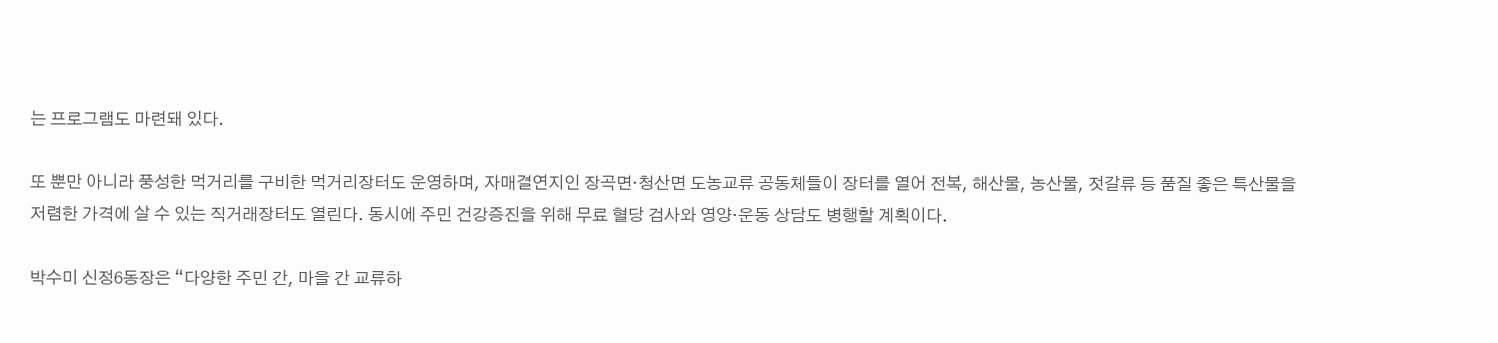는 프로그램도 마련돼 있다.

또 뿐만 아니라 풍성한 먹거리를 구비한 먹거리장터도 운영하며, 자매결연지인 장곡면·청산면 도농교류 공동체들이 장터를 열어 전복, 해산물, 농산물, 젓갈류 등 품질 좋은 특산물을 저렴한 가격에 살 수 있는 직거래장터도 열린다. 동시에 주민 건강증진을 위해 무료 혈당 검사와 영양·운동 상담도 병행할 계획이다.

박수미 신정6동장은 “다양한 주민 간, 마을 간 교류하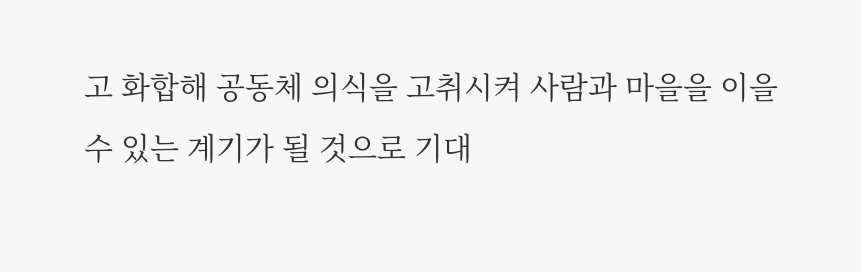고 화합해 공동체 의식을 고취시켜 사람과 마을을 이을 수 있는 계기가 될 것으로 기대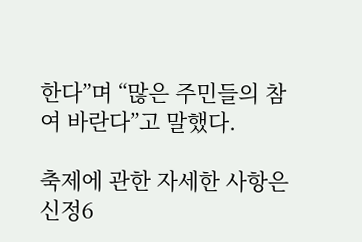한다”며 “많은 주민들의 참여 바란다”고 말했다.

축제에 관한 자세한 사항은 신정6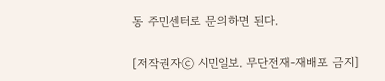동 주민센터로 문의하면 된다.

[저작권자ⓒ 시민일보. 무단전재-재배포 금지]